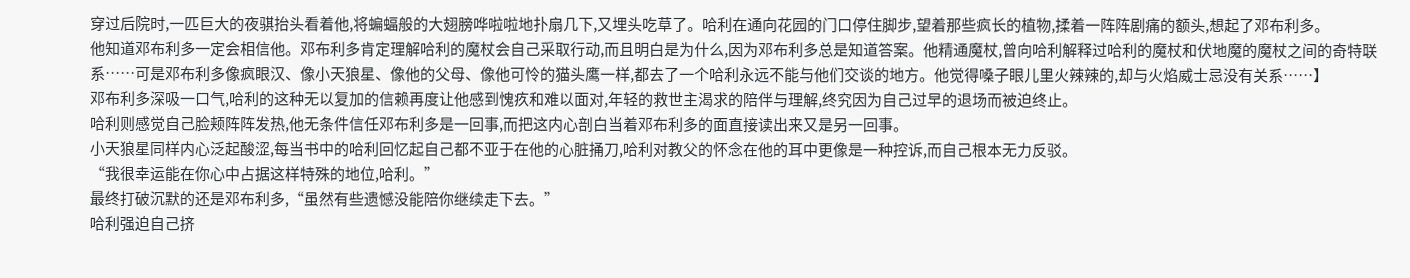穿过后院时,一匹巨大的夜骐抬头看着他,将蝙蝠般的大翅膀哗啦啦地扑扇几下,又埋头吃草了。哈利在通向花园的门口停住脚步,望着那些疯长的植物,揉着一阵阵剧痛的额头,想起了邓布利多。
他知道邓布利多一定会相信他。邓布利多肯定理解哈利的魔杖会自己采取行动,而且明白是为什么,因为邓布利多总是知道答案。他精通魔杖,曾向哈利解释过哈利的魔杖和伏地魔的魔杖之间的奇特联系……可是邓布利多像疯眼汉、像小天狼星、像他的父母、像他可怜的猫头鹰一样,都去了一个哈利永远不能与他们交谈的地方。他觉得嗓子眼儿里火辣辣的,却与火焰威士忌没有关系……】
邓布利多深吸一口气,哈利的这种无以复加的信赖再度让他感到愧疚和难以面对,年轻的救世主渴求的陪伴与理解,终究因为自己过早的退场而被迫终止。
哈利则感觉自己脸颊阵阵发热,他无条件信任邓布利多是一回事,而把这内心剖白当着邓布利多的面直接读出来又是另一回事。
小天狼星同样内心泛起酸涩,每当书中的哈利回忆起自己都不亚于在他的心脏捅刀,哈利对教父的怀念在他的耳中更像是一种控诉,而自己根本无力反驳。
“我很幸运能在你心中占据这样特殊的地位,哈利。”
最终打破沉默的还是邓布利多,“虽然有些遗憾没能陪你继续走下去。”
哈利强迫自己挤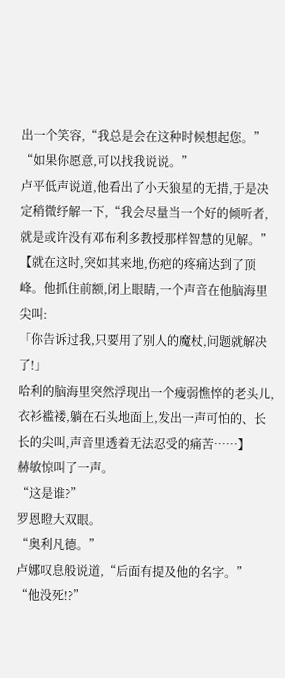出一个笑容,“我总是会在这种时候想起您。”
“如果你愿意,可以找我说说。”
卢平低声说道,他看出了小天狼星的无措,于是决定稍微纾解一下,“我会尽量当一个好的倾听者,就是或许没有邓布利多教授那样智慧的见解。”
【就在这时,突如其来地,伤疤的疼痛达到了顶峰。他抓住前额,闭上眼睛,一个声音在他脑海里尖叫:
「你告诉过我,只要用了别人的魔杖,问题就解决了!」
哈利的脑海里突然浮现出一个瘦弱憔悴的老头儿,衣衫褴褛,躺在石头地面上,发出一声可怕的、长长的尖叫,声音里透着无法忍受的痛苦……】
赫敏惊叫了一声。
“这是谁?”
罗恩瞪大双眼。
“奥利凡德。”
卢娜叹息般说道,“后面有提及他的名字。”
“他没死!?”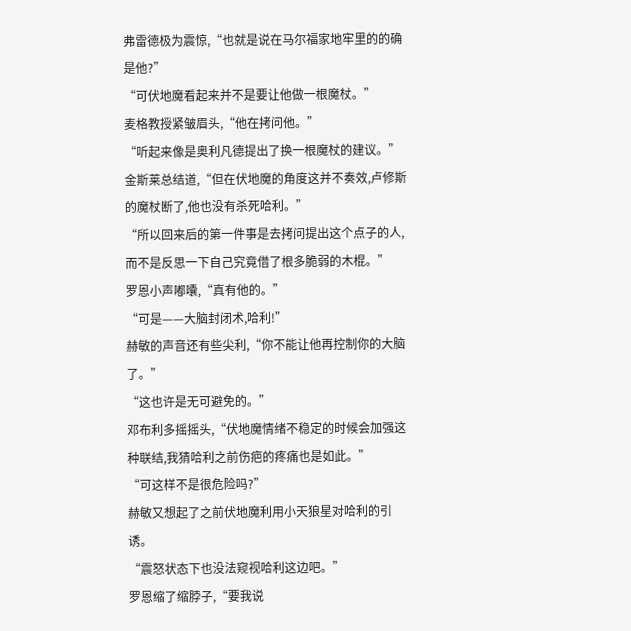弗雷德极为震惊,“也就是说在马尔福家地牢里的的确是他?”
“可伏地魔看起来并不是要让他做一根魔杖。”
麦格教授紧皱眉头,“他在拷问他。”
“听起来像是奥利凡德提出了换一根魔杖的建议。”
金斯莱总结道,“但在伏地魔的角度这并不奏效,卢修斯的魔杖断了,他也没有杀死哈利。”
“所以回来后的第一件事是去拷问提出这个点子的人,而不是反思一下自己究竟借了根多脆弱的木棍。”
罗恩小声嘟囔,“真有他的。”
“可是——大脑封闭术,哈利!”
赫敏的声音还有些尖利,“你不能让他再控制你的大脑了。”
“这也许是无可避免的。”
邓布利多摇摇头,“伏地魔情绪不稳定的时候会加强这种联结,我猜哈利之前伤疤的疼痛也是如此。”
“可这样不是很危险吗?”
赫敏又想起了之前伏地魔利用小天狼星对哈利的引诱。
“震怒状态下也没法窥视哈利这边吧。”
罗恩缩了缩脖子,“要我说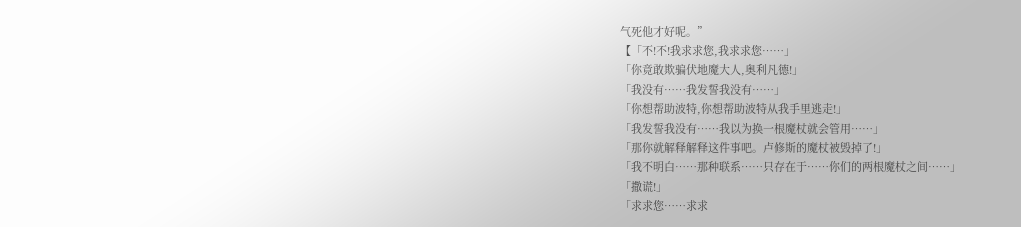气死他才好呢。”
【「不!不!我求求您,我求求您……」
「你竟敢欺骗伏地魔大人,奥利凡德!」
「我没有……我发誓我没有……」
「你想帮助波特,你想帮助波特从我手里逃走!」
「我发誓我没有……我以为换一根魔杖就会管用……」
「那你就解释解释这件事吧。卢修斯的魔杖被毁掉了!」
「我不明白……那种联系……只存在于……你们的两根魔杖之间……」
「撒谎!」
「求求您……求求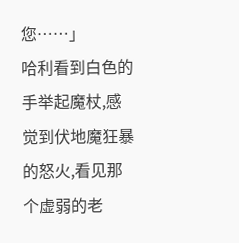您……」
哈利看到白色的手举起魔杖,感觉到伏地魔狂暴的怒火,看见那个虚弱的老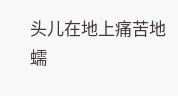头儿在地上痛苦地蠕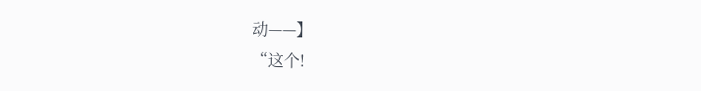动——】
“这个!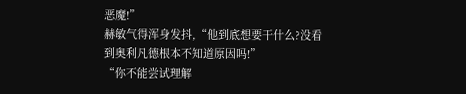恶魔!”
赫敏气得浑身发抖,“他到底想要干什么?没看到奥利凡德根本不知道原因吗!”
“你不能尝试理解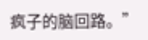疯子的脑回路。”